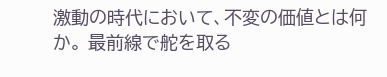激動の時代において、不変の価値とは何か。 最前線で舵を取る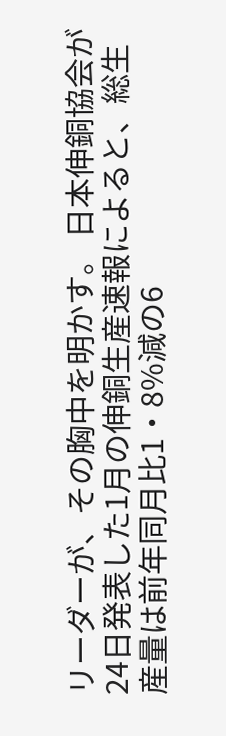リーダーが、その胸中を明かす。 日本伸銅協会が24日発表した1月の伸銅生産速報によると、総生産量は前年同月比1・8%減の6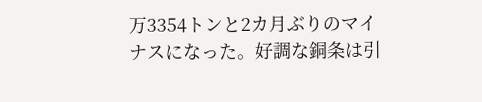万3354トンと2カ月ぶりのマイナスになった。好調な銅条は引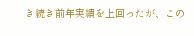き続き前年実績を上回ったが、この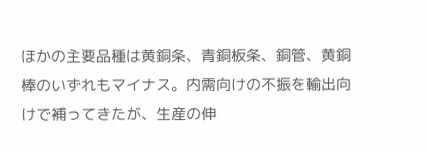ほかの主要品種は黄銅条、青銅板条、銅管、黄銅棒のいずれもマイナス。内需向けの不振を輸出向けで補ってきたが、生産の伸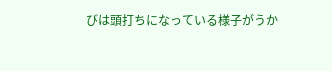びは頭打ちになっている様子がうか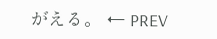がえる。 ← PREV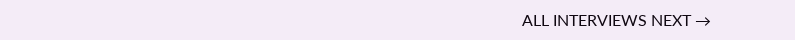ALL INTERVIEWS NEXT →